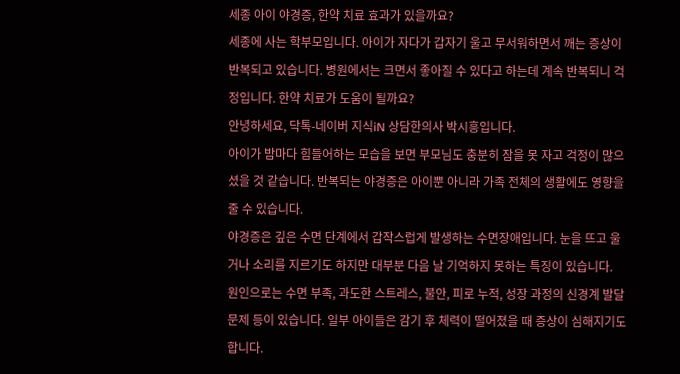세종 아이 야경증, 한약 치료 효과가 있을까요?
세종에 사는 학부모입니다. 아이가 자다가 갑자기 울고 무서워하면서 깨는 증상이 반복되고 있습니다. 병원에서는 크면서 좋아질 수 있다고 하는데 계속 반복되니 걱정입니다. 한약 치료가 도움이 될까요?
안녕하세요, 닥톡-네이버 지식iN 상담한의사 박시흥입니다.
아이가 밤마다 힘들어하는 모습을 보면 부모님도 충분히 잠을 못 자고 걱정이 많으셨을 것 같습니다. 반복되는 야경증은 아이뿐 아니라 가족 전체의 생활에도 영향을 줄 수 있습니다.
야경증은 깊은 수면 단계에서 갑작스럽게 발생하는 수면장애입니다. 눈을 뜨고 울거나 소리를 지르기도 하지만 대부분 다음 날 기억하지 못하는 특징이 있습니다.
원인으로는 수면 부족, 과도한 스트레스, 불안, 피로 누적, 성장 과정의 신경계 발달 문제 등이 있습니다. 일부 아이들은 감기 후 체력이 떨어졌을 때 증상이 심해지기도 합니다.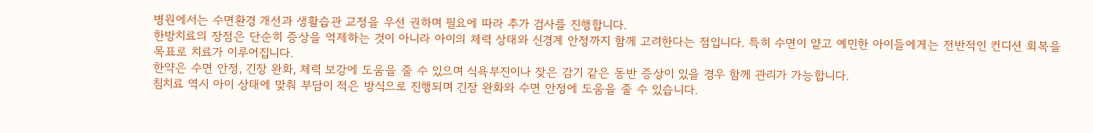병원에서는 수면환경 개선과 생활습관 교정을 우선 권하며 필요에 따라 추가 검사를 진행합니다.
한방치료의 장점은 단순히 증상을 억제하는 것이 아니라 아이의 체력 상태와 신경계 안정까지 함께 고려한다는 점입니다. 특히 수면이 얕고 예민한 아이들에게는 전반적인 컨디션 회복을 목표로 치료가 이루어집니다.
한약은 수면 안정, 긴장 완화, 체력 보강에 도움을 줄 수 있으며 식욕부진이나 잦은 감기 같은 동반 증상이 있을 경우 함께 관리가 가능합니다.
침치료 역시 아이 상태에 맞춰 부담이 적은 방식으로 진행되며 긴장 완화와 수면 안정에 도움을 줄 수 있습니다.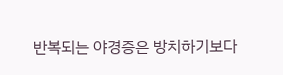반복되는 야경증은 방치하기보다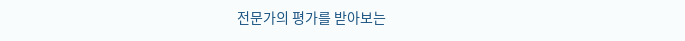전문가의 평가를 받아보는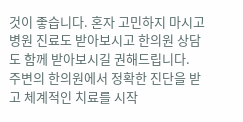것이 좋습니다. 혼자 고민하지 마시고 병원 진료도 받아보시고 한의원 상담도 함께 받아보시길 권해드립니다.
주변의 한의원에서 정확한 진단을 받고 체계적인 치료를 시작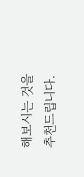해보시는 것을 추천드립니다.